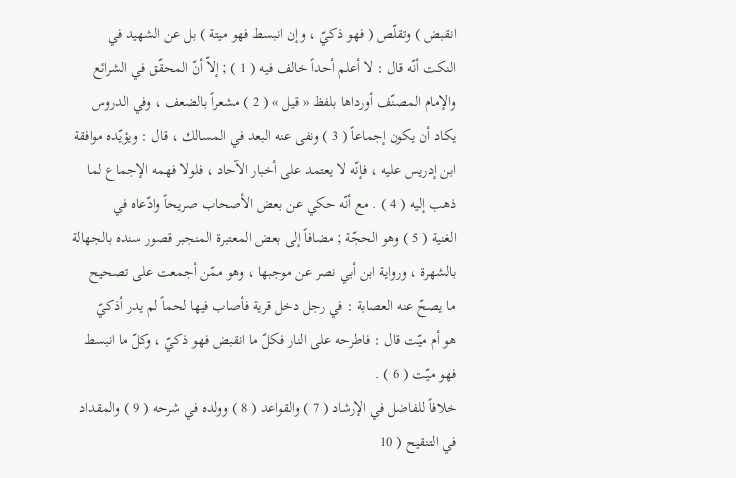انقبض ) وتقلّص ( فهو ذكيّ ، وإن انبسط فهو ميتة ) بل عن الشهيد في
النكت أنّه قال : لا أعلم أحداً خالف فيه ( 1 ) ; إلاّ أنّ المحقّق في الشرائع
والإمام المصنّف أورداها بلفظ « قيل » ( 2 ) مشعراً بالضعف ، وفي الدروس
يكاد أن يكون إجماعاً ( 3 ) ونفى عنه البعد في المسالك ، قال : ويؤيّده موافقة
ابن إدريس عليه ، فإنّه لا يعتمد على أخبار الآحاد ، فلولا فهمه الإجماع لما
ذهب إليه ( 4 ) . مع أنّه حكي عن بعض الأصحاب صريحاً وادّعاه في
الغنية ( 5 ) وهو الحجّة ; مضافاً إلى بعض المعتبرة المنجبر قصور سنده بالجهالة
بالشهرة ، ورواية ابن أبي نصر عن موجبها ، وهو ممّن أجمعت على تصحيح
ما يصحّ عنه العصابة : في رجل دخل قرية فأصاب فيها لحماً لم يدر أذكيّ
هو أم ميّت قال : فاطرحه على النار فكلّ ما انقبض فهو ذكيّ ، وكلّ ما انبسط
فهو ميّت ( 6 ) .
خلافاً للفاضل في الإرشاد ( 7 ) والقواعد ( 8 ) وولده في شرحه ( 9 ) والمقداد
في التنقيح ( 10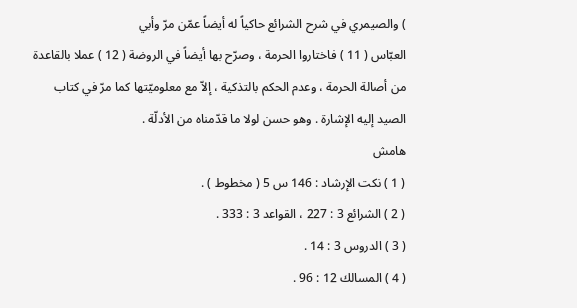) والصيمري في شرح الشرائع حاكياً له أيضاً عمّن مرّ وأبي
العبّاس ( 11 ) فاختاروا الحرمة ، وصرّح بها أيضاً في الروضة ( 12 ) عملا بالقاعدة
من أصالة الحرمة ، وعدم الحكم بالتذكية ، إلاّ مع معلوميّتها كما مرّ في كتاب
الصيد إليه الإشارة . وهو حسن لولا ما قدّمناه من الأدلّة .
هامش
( 1 ) نكت الإرشاد : 146 س 5 ( مخطوط ) .
( 2 ) الشرائع 3 : 227 ، القواعد 3 : 333 .
( 3 ) الدروس 3 : 14 .
( 4 ) المسالك 12 : 96 .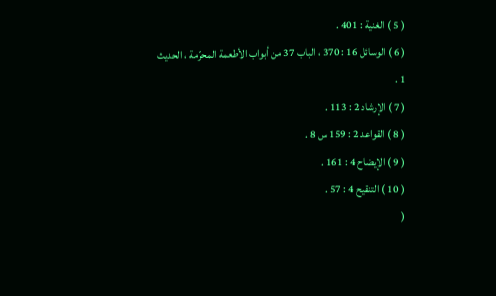( 5 ) الغنية : 401 .
( 6 ) الوسائل 16 : 370 ، الباب 37 من أبواب الأطعمة المحرّمة ، الحديث 1 .
( 7 ) الإرشاد 2 : 113 .
( 8 ) القواعد 2 : 159 س 8 .
( 9 ) الإيضاح 4 : 161 .
( 10 ) التنقيح 4 : 57 .
(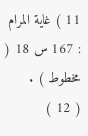11 ) غاية المرام : 167 س 18 ( مخطوط ) .
( 12 )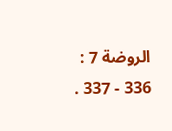الروضة 7 : 336 - 337 .